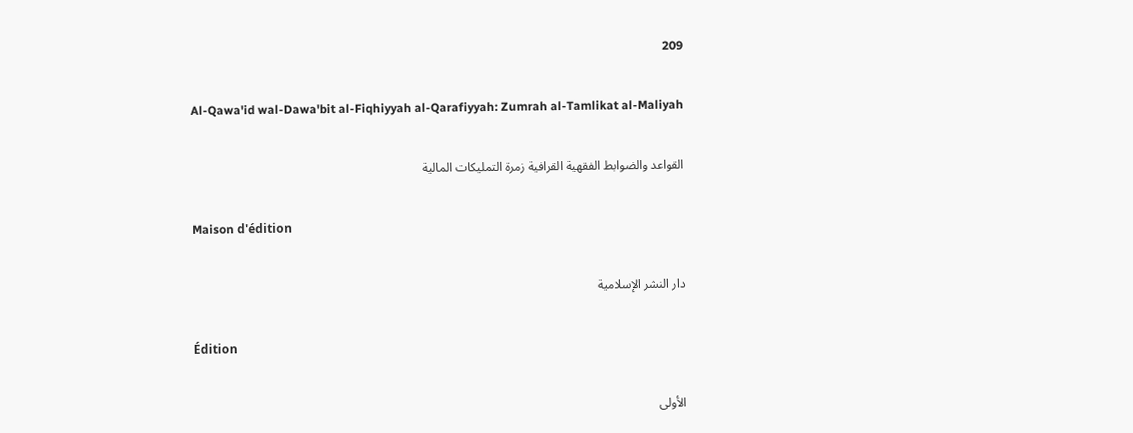209

Al-Qawa'id wal-Dawa'bit al-Fiqhiyyah al-Qarafiyyah: Zumrah al-Tamlikat al-Maliyah

القواعد والضوابط الفقهية القرافية زمرة التمليكات المالية

Maison d'édition

دار النشر الإسلامية

Édition

الأولى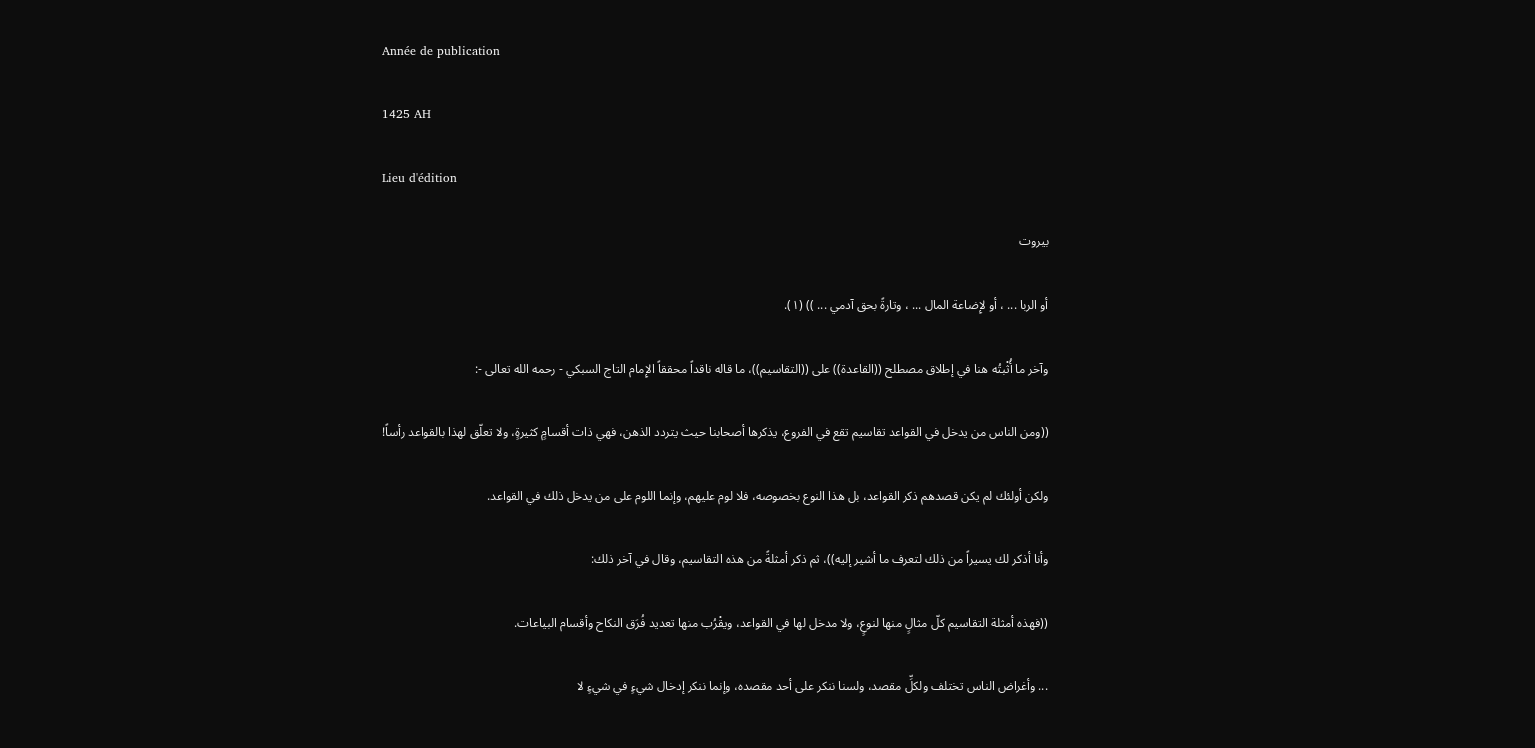Année de publication

1425 AH

Lieu d'édition

بيروت

أو الربا ... ، أو لإِضاعة المال ... ، وتارةً بحق آدمي ... )) (١).

وآخر ما أُثْبتُه هنا في إطلاق مصطلح ((القاعدة)) على ((التقاسيم))، ما قاله ناقداً محققاً الإِمام التاج السبكي - رحمه الله تعالى -:

((ومن الناس من يدخل في القواعد تقاسيم تقع في الفروع، يذكرها أصحابنا حيث يتردد الذهن، فهي ذات أقسامٍ كثيرةٍ، ولا تعلّق لهذا بالقواعد رأساً!

ولكن أولئك لم يكن قصدهم ذكر القواعد، بل هذا النوع بخصوصه، فلا لوم عليهم، وإنما اللوم على من يدخل ذلك في القواعد.

وأنا أذكر لك يسيراً من ذلك لتعرف ما أشير إليه))، ثم ذكر أمثلةً من هذه التقاسيم، وقال في آخر ذلك:

((فهذه أمثلة التقاسيم كلّ مثالٍ منها لنوعٍ، ولا مدخل لها في القواعد، ويقْرُب منها تعديد فُرَق النكاح وأقسام البياعات.

... وأغراض الناس تختلف ولكلِّ مقصد، ولسنا ننكر على أحد مقصده، وإنما ننكر إدخال شيءٍ في شيءٍ لا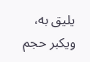يليق به، ويكبر حجم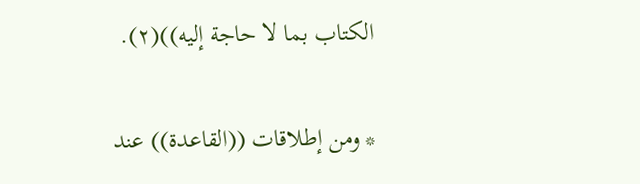الكتاب بما لا حاجة إليه))(٢).

* ومن إطلاقات ((القاعدة)) عند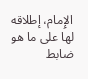الإِمام، إطلاقه لها على ما هو ضابط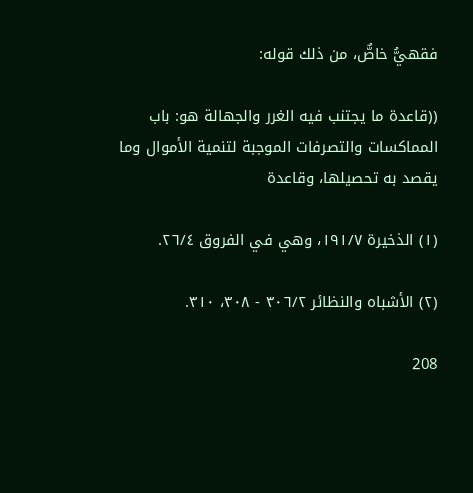فقهيُّ خاصٌّ، من ذلك قوله:

((قاعدة ما يجتنب فيه الغرر والجهالة هو: باب المماكسات والتصرفات الموجبة لتنمية الأموال وما يقصد به تحصيلها، وقاعدة

(١) الذخيرة ١٩١/٧، وهي في الفروق ٢٦/٤.

(٢) الأشباه والنظائر ٣٠٦/٢ - ٣٠٨، ٣١٠.

208